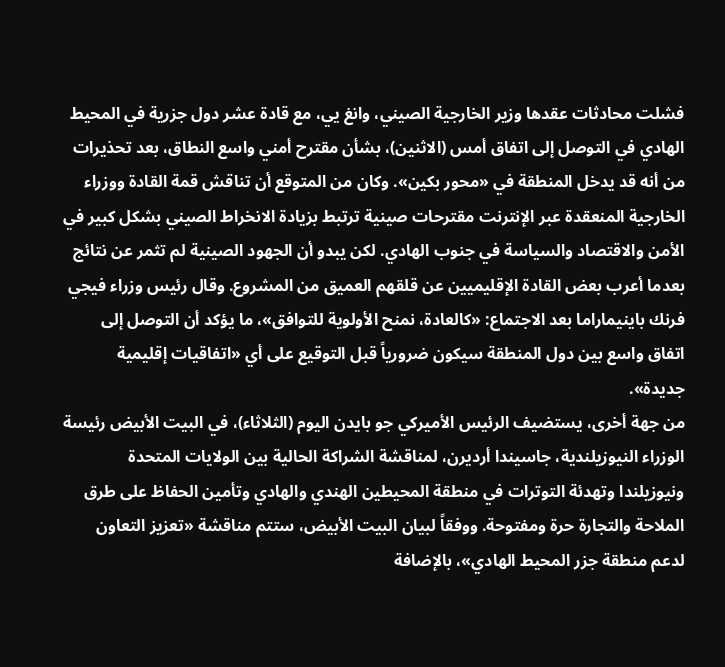فشلت محادثات عقدها وزير الخارجية الصيني، وانغ يي، مع قادة عشر دول جزرية في المحيط الهادي في التوصل إلى اتفاق أمس (الاثنين)، بشأن مقترح أمني واسع النطاق، بعد تحذيرات من أنه قد يدخل المنطقة في «محور بكين». وكان من المتوقع أن تناقش قمة القادة ووزراء الخارجية المنعقدة عبر الإنترنت مقترحات صينية ترتبط بزيادة الانخراط الصيني بشكل كبير في الأمن والاقتصاد والسياسة في جنوب الهادي. لكن يبدو أن الجهود الصينية لم تثمر عن نتائج بعدما أعرب بعض القادة الإقليميين عن قلقهم العميق من المشروع. وقال رئيس وزراء فيجي فرنك باينيماراما بعد الاجتماع: «كالعادة، نمنح الأولوية للتوافق»، ما يؤكد أن التوصل إلى اتفاق واسع بين دول المنطقة سيكون ضرورياً قبل التوقيع على أي «اتفاقيات إقليمية جديدة».
من جهة أخرى، يستضيف الرئيس الأميركي جو بايدن اليوم (الثلاثاء)، في البيت الأبيض رئيسة الوزراء النيوزيلندية، جاسيندا أرديرن، لمناقشة الشراكة الحالية بين الولايات المتحدة ونيوزيلندا وتهدئة التوترات في منطقة المحيطين الهندي والهادي وتأمين الحفاظ على طرق الملاحة والتجارة حرة ومفتوحة. ووفقاً لبيان البيت الأبيض، ستتم مناقشة «تعزيز التعاون لدعم منطقة جزر المحيط الهادي»، بالإضافة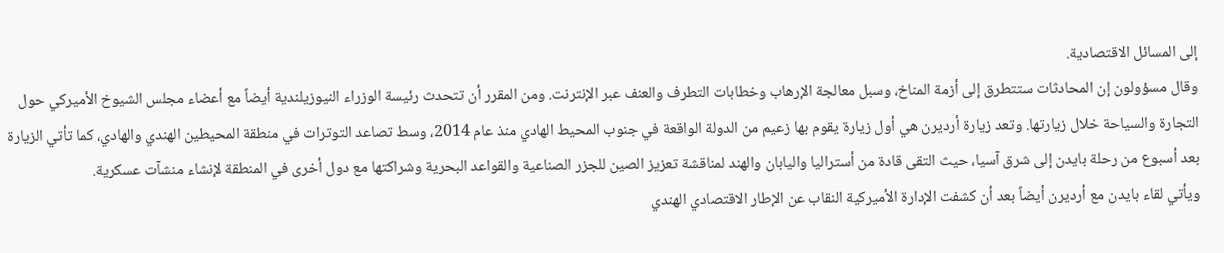إلى المسائل الاقتصادية.
وقال مسؤولون إن المحادثات ستتطرق إلى أزمة المناخ، وسبل معالجة الإرهاب وخطابات التطرف والعنف عبر الإنترنت. ومن المقرر أن تتحدث رئيسة الوزراء النيوزيلندية أيضاً مع أعضاء مجلس الشيوخ الأميركي حول التجارة والسياحة خلال زيارتها. وتعد زيارة أرديرن هي أول زيارة يقوم بها زعيم من الدولة الواقعة في جنوب المحيط الهادي منذ عام 2014، وسط تصاعد التوترات في منطقة المحيطين الهندي والهادي، كما تأتي الزيارة بعد أسبوع من رحلة بايدن إلى شرق آسيا، حيث التقى قادة من أستراليا واليابان والهند لمناقشة تعزيز الصين للجزر الصناعية والقواعد البحرية وشراكتها مع دول أخرى في المنطقة لإنشاء منشآت عسكرية.
ويأتي لقاء بايدن مع أرديرن أيضاً بعد أن كشفت الإدارة الأميركية النقاب عن الإطار الاقتصادي الهندي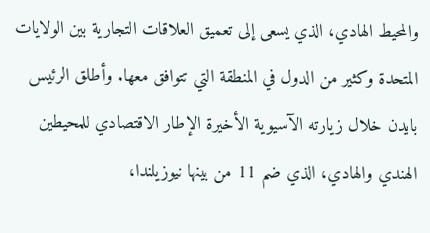والمحيط الهادي، الذي يسعى إلى تعميق العلاقات التجارية بين الولايات المتحدة وكثير من الدول في المنطقة التي تتوافق معها. وأطلق الرئيس بايدن خلال زيارته الآسيوية الأخيرة الإطار الاقتصادي للمحيطين الهندي والهادي، الذي ضم 11 من بينها نيوزيلندا،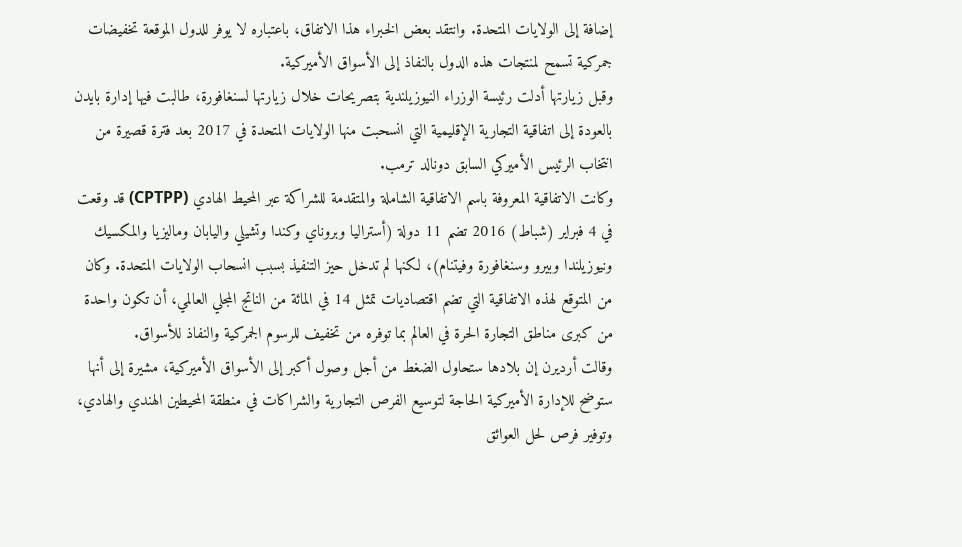إضافة إلى الولايات المتحدة. وانتقد بعض الخبراء هذا الاتفاق، باعتباره لا يوفر للدول الموقعة تخفيضات جمركية تسمح لمنتجات هذه الدول بالنفاذ إلى الأسواق الأميركية.
وقبل زيارتها أدلت رئيسة الوزراء النيوزيلندية بتصريحات خلال زيارتها لسنغافورة، طالبت فيها إدارة بايدن بالعودة إلى اتفاقية التجارية الإقليمية التي انسحبت منها الولايات المتحدة في 2017 بعد فترة قصيرة من انتخاب الرئيس الأميركي السابق دونالد ترمب.
وكانت الاتفاقية المعروفة باسم الاتفاقية الشاملة والمتقدمة للشراكة عبر المحيط الهادي (CPTPP) قد وقعت في 4 فبراير (شباط) 2016 تضم 11 دولة (أستراليا وبروناي وكندا وتشيلي واليابان وماليزيا والمكسيك ونيوزيلندا وبيرو وسنغافورة وفيتنام)، لكنها لم تدخل حيز التنفيذ بسبب انسحاب الولايات المتحدة. وكان من المتوقع لهذه الاتفاقية التي تضم اقتصاديات تمثل 14 في المائة من الناتج المجلي العالمي، أن تكون واحدة من كبرى مناطق التجارة الحرة في العالم بما توفره من تخفيف للرسوم الجمركية والنفاذ للأسواق.
وقالت أرديرن إن بلادها ستحاول الضغط من أجل وصول أكبر إلى الأسواق الأميركية، مشيرة إلى أنها ستوضح للإدارة الأميركية الحاجة لتوسيع الفرص التجارية والشراكات في منطقة المحيطين الهندي والهادي، وتوفير فرص لحل العوائق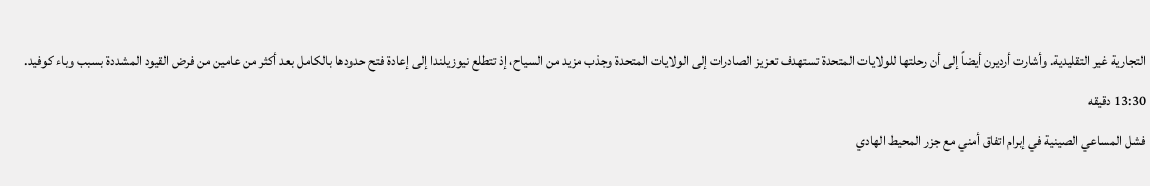التجارية غير التقليدية. وأشارت أرديرن أيضاً إلى أن رحلتها للولايات المتحدة تستهدف تعزيز الصادرات إلى الولايات المتحدة وجذب مزيد من السياح، إذ تتطلع نيوزيلندا إلى إعادة فتح حدودها بالكامل بعد أكثر من عامين من فرض القيود المشددة بسبب وباء كوفيد.
13:30 دقيقه
فشل المساعي الصينية في إبرام اتفاق أمني مع جزر المحيط الهادي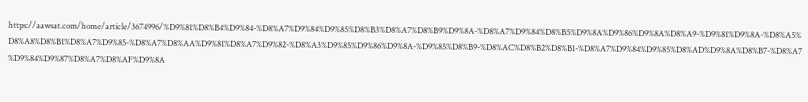https://aawsat.com/home/article/3674996/%D9%81%D8%B4%D9%84-%D8%A7%D9%84%D9%85%D8%B3%D8%A7%D8%B9%D9%8A-%D8%A7%D9%84%D8%B5%D9%8A%D9%86%D9%8A%D8%A9-%D9%81%D9%8A-%D8%A5%D8%A8%D8%B1%D8%A7%D9%85-%D8%A7%D8%AA%D9%81%D8%A7%D9%82-%D8%A3%D9%85%D9%86%D9%8A-%D9%85%D8%B9-%D8%AC%D8%B2%D8%B1-%D8%A7%D9%84%D9%85%D8%AD%D9%8A%D8%B7-%D8%A7%D9%84%D9%87%D8%A7%D8%AF%D9%8A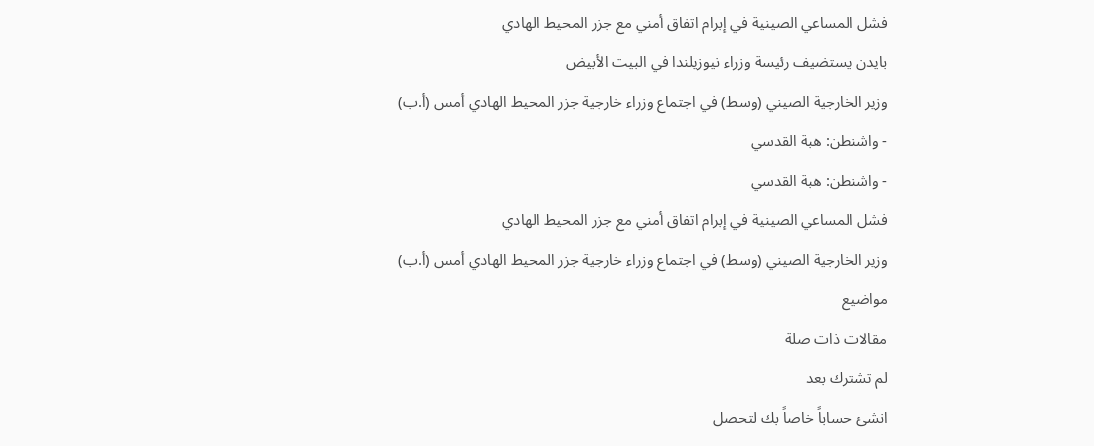فشل المساعي الصينية في إبرام اتفاق أمني مع جزر المحيط الهادي
بايدن يستضيف رئيسة وزراء نيوزيلندا في البيت الأبيض
وزير الخارجية الصيني (وسط) في اجتماع وزراء خارجية جزر المحيط الهادي أمس (أ.ب)
- واشنطن: هبة القدسي
- واشنطن: هبة القدسي
فشل المساعي الصينية في إبرام اتفاق أمني مع جزر المحيط الهادي
وزير الخارجية الصيني (وسط) في اجتماع وزراء خارجية جزر المحيط الهادي أمس (أ.ب)
مواضيع
مقالات ذات صلة
لم تشترك بعد
انشئ حساباً خاصاً بك لتحصل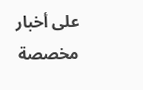على أخبار مخصصة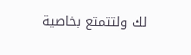لك ولتتمتع بخاصية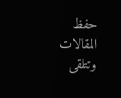حفظ المقالات وتتلقى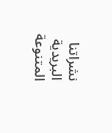نشراتنا البريدية المتنوعة